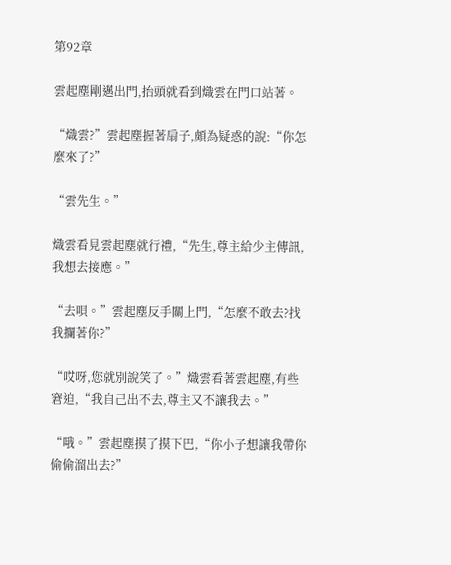第92章

雲起塵剛邁出門,抬頭就看到熾雲在門口站著。

“熾雲?”雲起塵握著扇子,頗為疑惑的說:“你怎麼來了?”

“雲先生。”

熾雲看見雲起塵就行禮,“先生,尊主給少主傳訊,我想去接應。”

“去唄。”雲起塵反手關上門,“怎麼不敢去?找我攔著你?”

“哎呀,您就別說笑了。”熾雲看著雲起塵,有些窘迫,“我自己出不去,尊主又不讓我去。”

“哦。”雲起塵摸了摸下巴,“你小子想讓我帶你偷偷溜出去?”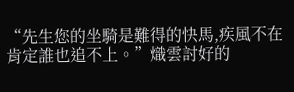“先生您的坐騎是難得的快馬,疾風不在肯定誰也追不上。”熾雲討好的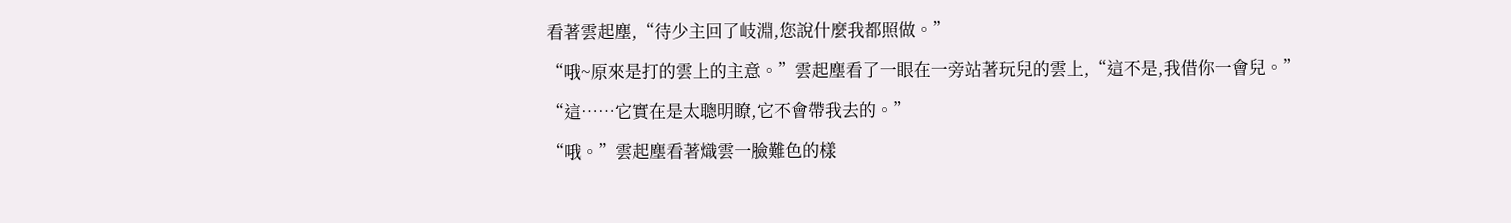看著雲起塵,“待少主回了岐淵,您說什麼我都照做。”

“哦~原來是打的雲上的主意。”雲起塵看了一眼在一旁站著玩兒的雲上,“這不是,我借你一會兒。”

“這……它實在是太聰明瞭,它不會帶我去的。”

“哦。”雲起塵看著熾雲一臉難色的樣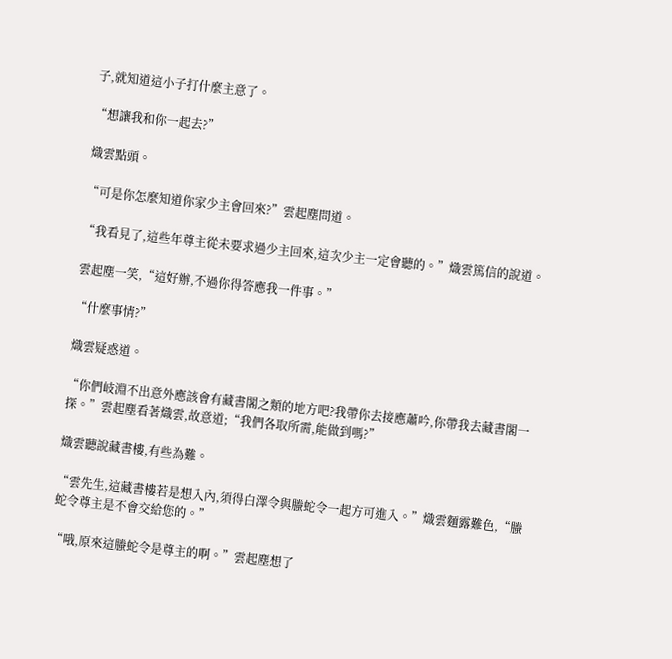子,就知道這小子打什麼主意了。

“想讓我和你一起去?”

熾雲點頭。

“可是你怎麼知道你家少主會回來?”雲起塵問道。

“我看見了,這些年尊主從未要求過少主回來,這次少主一定會聽的。”熾雲篤信的說道。

雲起塵一笑,“這好辦,不過你得答應我一件事。”

“什麼事情?”

熾雲疑惑道。

“你們岐淵不出意外應該會有藏書閣之類的地方吧?我帶你去接應蕭吟,你帶我去藏書閣一探。”雲起塵看著熾雲,故意道;“我們各取所需,能做到嗎?”

熾雲聽說藏書樓,有些為難。

“雲先生,這藏書樓若是想入內,須得白澤令與螣蛇令一起方可進入。”熾雲麵露難色,“螣蛇令尊主是不會交給您的。”

“哦,原來這螣蛇令是尊主的啊。”雲起塵想了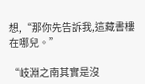想,“那你先告訴我,這藏書樓在哪兒。”

“岐淵之南其實是沒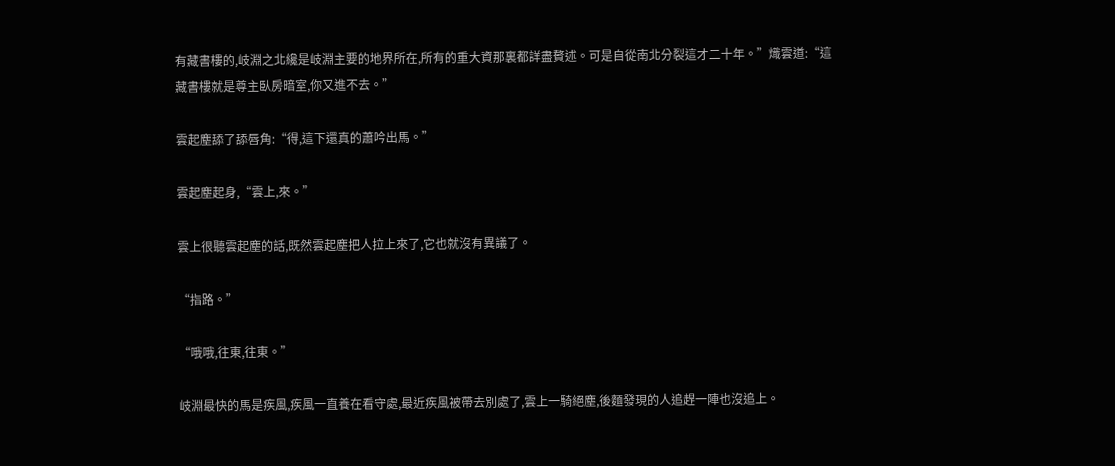有藏書樓的,岐淵之北纔是岐淵主要的地界所在,所有的重大資那裏都詳盡贅述。可是自從南北分裂這才二十年。”熾雲道:“這藏書樓就是尊主臥房暗室,你又進不去。”

雲起塵舔了舔唇角:“得,這下還真的蕭吟出馬。”

雲起塵起身,“雲上,來。”

雲上很聽雲起塵的話,既然雲起塵把人拉上來了,它也就沒有異議了。

“指路。”

“哦哦,往東,往東。”

岐淵最快的馬是疾風,疾風一直養在看守處,最近疾風被帶去別處了,雲上一騎絕塵,後麵發現的人追趕一陣也沒追上。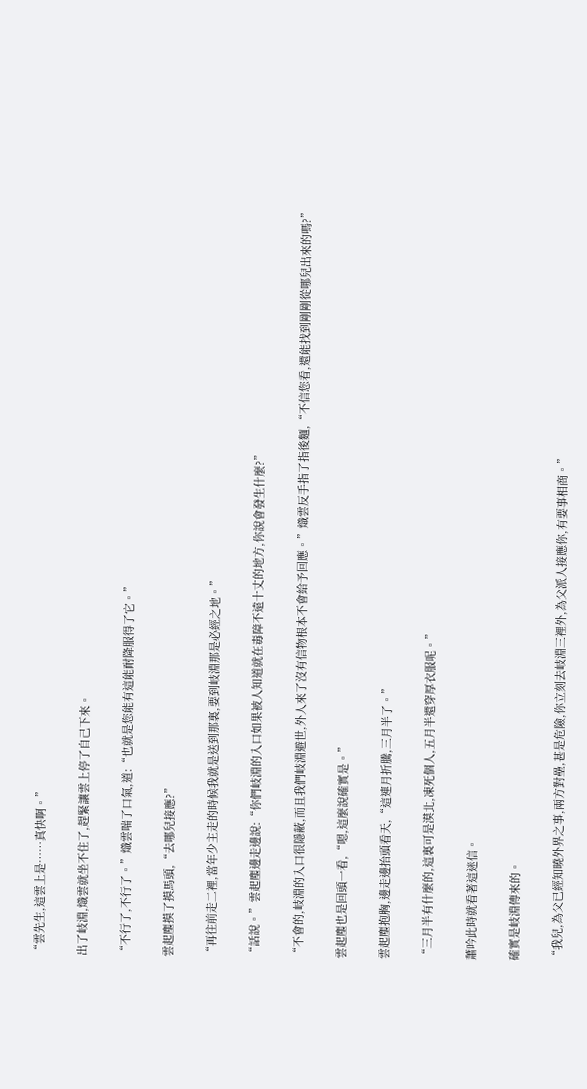“雲先生,這雲上是……真快啊。”

出了岐淵,熾雲就坐不住了,趕緊讓雲上停了自己下來。

“不行了,不行了。”熾雲喘了口氣,道:“也就是您能有這能耐降服得了它。”

雲起塵摸了摸馬頭,“去哪兒接應?”

“再往前走二裡,當年少主走的時候我就是送到那裏,要到岐淵那是必經之地。”

“話說。”雲起塵邊走邊說:“你們岐淵的入口如果被人知道就在毒障不遠十丈的地方,你說會發生什麼?”

“不會的,岐淵的入口很隱蔽,而且我們岐淵避世,外人來了沒有信物根本不會給予回應。”熾雲反手指了指後麵,“不信您看,還能找到剛剛從哪兒出來的嗎?”

雲起塵也是回頭一看,“嗯,這麼說確實是。”

雲起塵抱胸,邊走邊抬頭看天,“這連月折騰,三月半了。”

“三月半有什麼的,這裏可是漠北,凍死個人,五月半還穿厚衣服呢。”

蕭吟此時就看著這迷信。

確實是岐淵傳來的。

“我兒,為父已經知曉外界之事,兩方對壘,甚是危險,你立刻去岐淵三裡外,為父派人接應你,有要事相商。”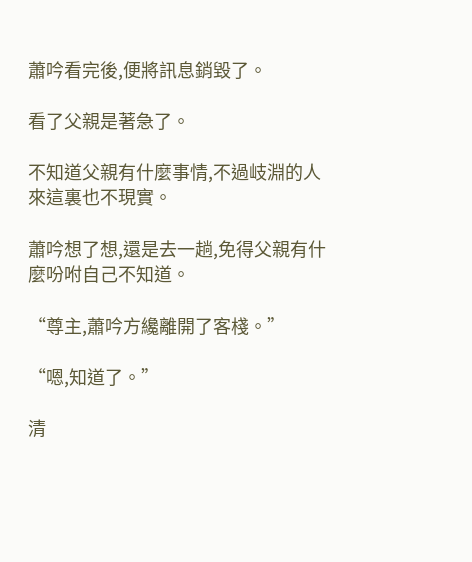蕭吟看完後,便將訊息銷毀了。

看了父親是著急了。

不知道父親有什麼事情,不過岐淵的人來這裏也不現實。

蕭吟想了想,還是去一趟,免得父親有什麼吩咐自己不知道。

“尊主,蕭吟方纔離開了客棧。”

“嗯,知道了。”

清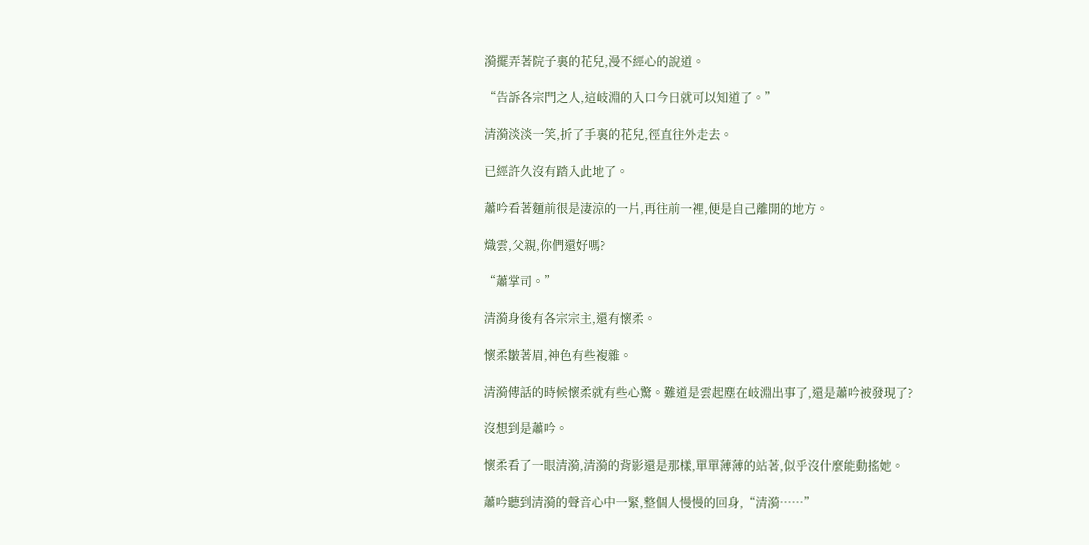漪擺弄著院子裏的花兒,漫不經心的說道。

“告訴各宗門之人,這岐淵的入口今日就可以知道了。”

清漪淡淡一笑,折了手裏的花兒,徑直往外走去。

已經許久沒有踏入此地了。

蕭吟看著麵前很是淒涼的一片,再往前一裡,便是自己離開的地方。

熾雲,父親,你們還好嗎?

“蕭掌司。”

清漪身後有各宗宗主,還有懷柔。

懷柔皺著眉,神色有些複雜。

清漪傳話的時候懷柔就有些心驚。難道是雲起塵在岐淵出事了,還是蕭吟被發現了?

沒想到是蕭吟。

懷柔看了一眼清漪,清漪的背影還是那樣,單單薄薄的站著,似乎沒什麼能動搖她。

蕭吟聽到清漪的聲音心中一緊,整個人慢慢的回身,“清漪……”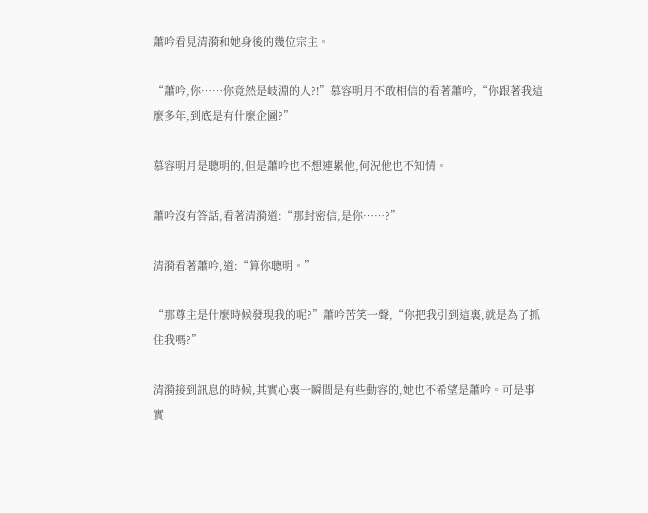蕭吟看見清漪和她身後的幾位宗主。

“蕭吟,你……你竟然是岐淵的人?!”慕容明月不敢相信的看著蕭吟,“你跟著我這麼多年,到底是有什麼企圖?”

慕容明月是聰明的,但是蕭吟也不想連累他,何況他也不知情。

蕭吟沒有答話,看著清漪道:“那封密信,是你……?”

清漪看著蕭吟,道:“算你聰明。”

“那尊主是什麼時候發現我的呢?”蕭吟苦笑一聲,“你把我引到這裏,就是為了抓住我嗎?”

清漪接到訊息的時候,其實心裏一瞬間是有些動容的,她也不希望是蕭吟。可是事實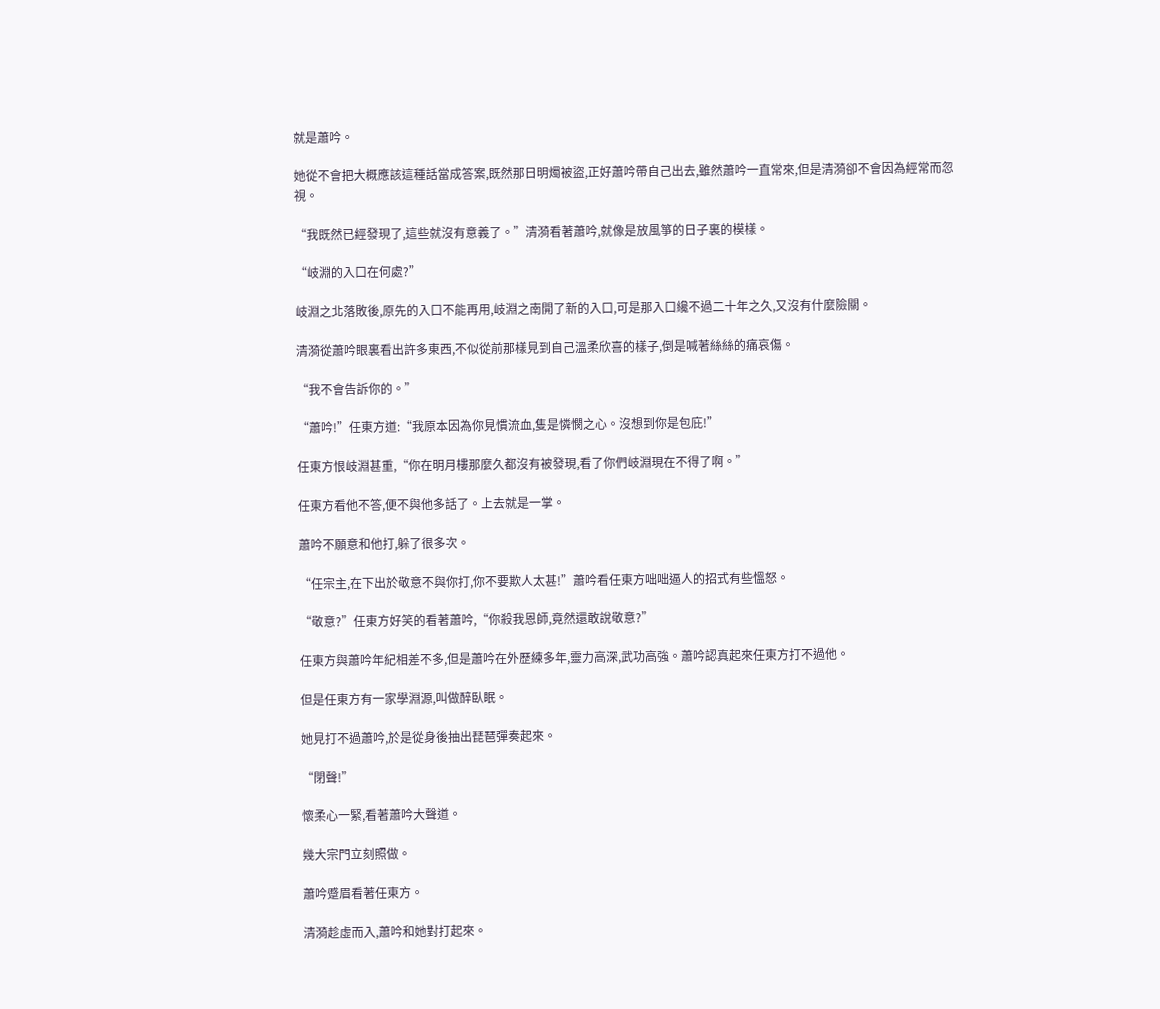就是蕭吟。

她從不會把大概應該這種話當成答案,既然那日明燭被盜,正好蕭吟帶自己出去,雖然蕭吟一直常來,但是清漪卻不會因為經常而忽視。

“我既然已經發現了,這些就沒有意義了。”清漪看著蕭吟,就像是放風箏的日子裏的模樣。

“岐淵的入口在何處?”

岐淵之北落敗後,原先的入口不能再用,岐淵之南開了新的入口,可是那入口纔不過二十年之久,又沒有什麼險關。

清漪從蕭吟眼裏看出許多東西,不似從前那樣見到自己溫柔欣喜的樣子,倒是喊著絲絲的痛哀傷。

“我不會告訴你的。”

“蕭吟!”任東方道:“我原本因為你見慣流血,隻是憐憫之心。沒想到你是包庇!”

任東方恨岐淵甚重,“你在明月樓那麼久都沒有被發現,看了你們岐淵現在不得了啊。”

任東方看他不答,便不與他多話了。上去就是一掌。

蕭吟不願意和他打,躲了很多次。

“任宗主,在下出於敬意不與你打,你不要欺人太甚!”蕭吟看任東方咄咄逼人的招式有些慍怒。

“敬意?”任東方好笑的看著蕭吟,“你殺我恩師,竟然還敢說敬意?”

任東方與蕭吟年紀相差不多,但是蕭吟在外歷練多年,靈力高深,武功高強。蕭吟認真起來任東方打不過他。

但是任東方有一家學淵源,叫做醉臥眠。

她見打不過蕭吟,於是從身後抽出琵琶彈奏起來。

“閉聲!”

懷柔心一緊,看著蕭吟大聲道。

幾大宗門立刻照做。

蕭吟蹙眉看著任東方。

清漪趁虛而入,蕭吟和她對打起來。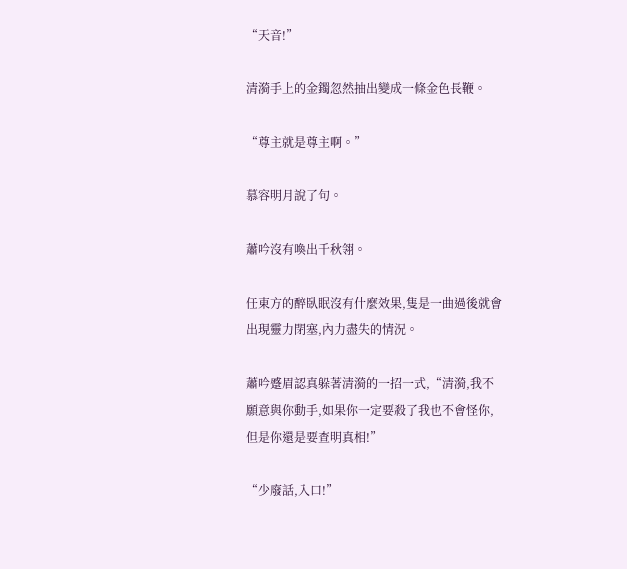“天音!”

清漪手上的金鐲忽然抽出變成一條金色長鞭。

“尊主就是尊主啊。”

慕容明月說了句。

蕭吟沒有喚出千秋翎。

任東方的醉臥眠沒有什麼效果,隻是一曲過後就會出現靈力閉塞,內力盡失的情況。

蕭吟蹙眉認真躲著清漪的一招一式,“清漪,我不願意與你動手,如果你一定要殺了我也不會怪你,但是你還是要查明真相!”

“少廢話,入口!”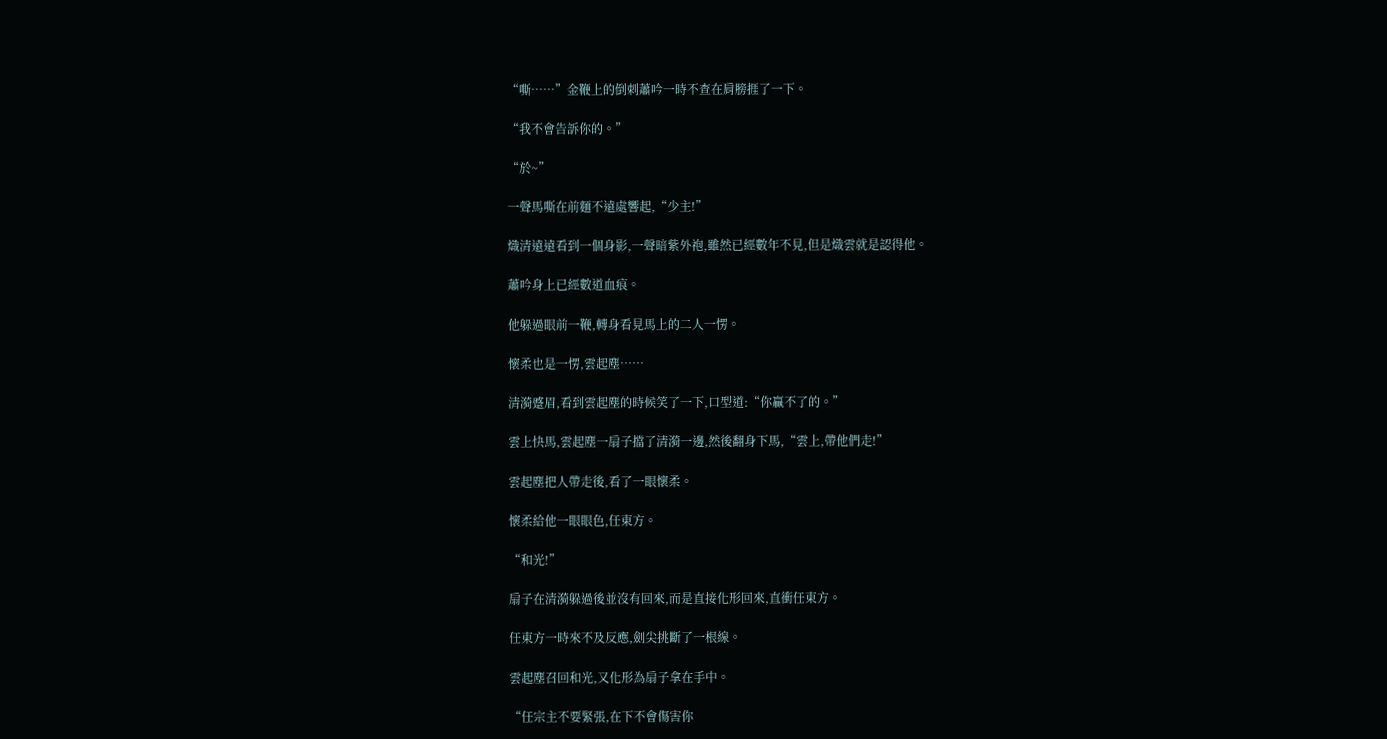“嘶……”金鞭上的倒刺蕭吟一時不查在肩膀捱了一下。

“我不會告訴你的。”

“於~”

一聲馬嘶在前麵不遠處響起,“少主!”

熾清遠遠看到一個身影,一聲暗紫外袍,雖然已經數年不見,但是熾雲就是認得他。

蕭吟身上已經數道血痕。

他躲過眼前一鞭,轉身看見馬上的二人一愣。

懷柔也是一愣,雲起塵……

清漪蹙眉,看到雲起塵的時候笑了一下,口型道:“你贏不了的。”

雲上快馬,雲起塵一扇子擋了清漪一邊,然後翻身下馬,“雲上,帶他們走!”

雲起塵把人帶走後,看了一眼懷柔。

懷柔給他一眼眼色,任東方。

“和光!”

扇子在清漪躲過後並沒有回來,而是直接化形回來,直衝任東方。

任東方一時來不及反應,劍尖挑斷了一根線。

雲起塵召回和光,又化形為扇子拿在手中。

“任宗主不要緊張,在下不會傷害你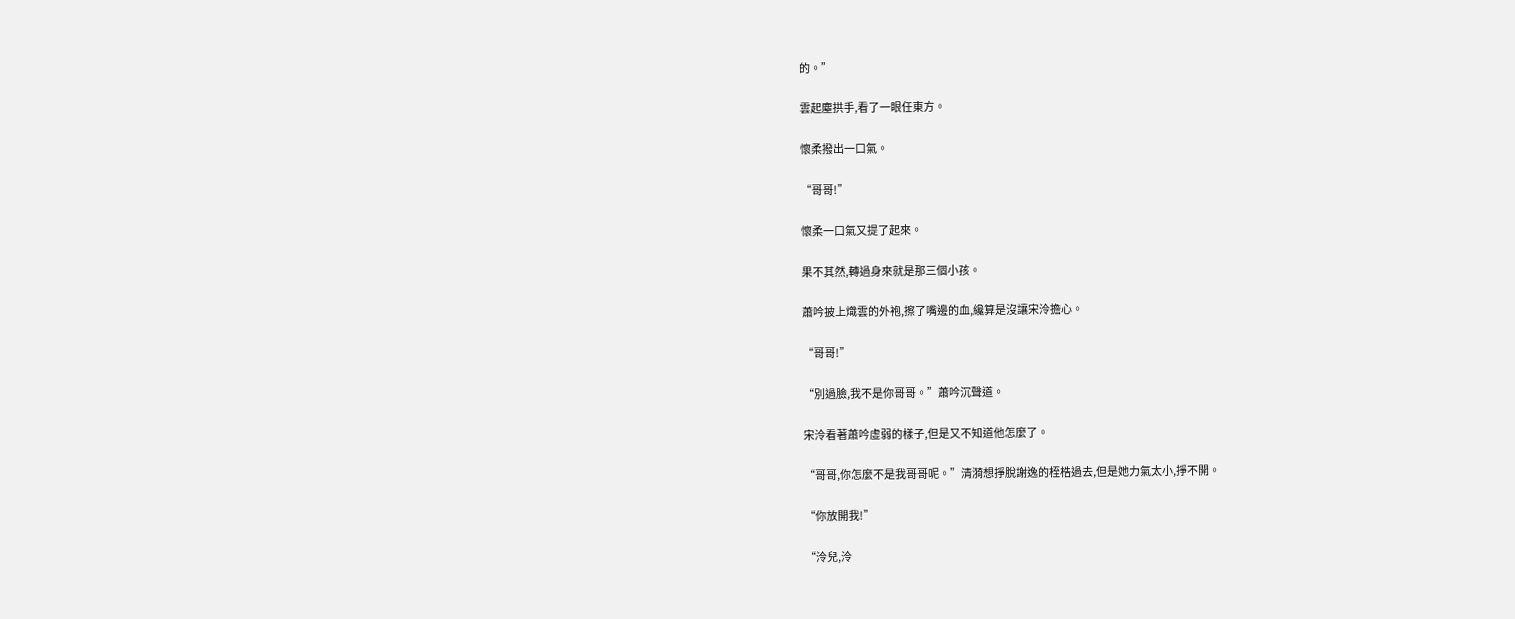的。”

雲起塵拱手,看了一眼任東方。

懷柔撥出一口氣。

“哥哥!”

懷柔一口氣又提了起來。

果不其然,轉過身來就是那三個小孩。

蕭吟披上熾雲的外袍,擦了嘴邊的血,纔算是沒讓宋泠擔心。

“哥哥!”

“別過臉,我不是你哥哥。”蕭吟沉聲道。

宋泠看著蕭吟虛弱的樣子,但是又不知道他怎麼了。

“哥哥,你怎麼不是我哥哥呢。”清漪想掙脫謝逸的桎梏過去,但是她力氣太小,掙不開。

“你放開我!”

“泠兒,泠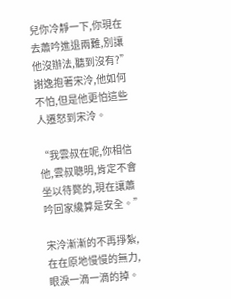兒你冷靜一下,你現在去蕭吟進退兩難,別讓他沒辦法,聽到沒有?”謝逸抱著宋泠,他如何不怕,但是他更怕這些人遷怒到宋泠。

“我雲叔在呢,你相信他,雲叔聰明,肯定不會坐以待斃的,現在讓蕭吟回家纔算是安全。”

宋泠漸漸的不再掙紮,在在原地慢慢的無力,眼淚一滴一滴的掉。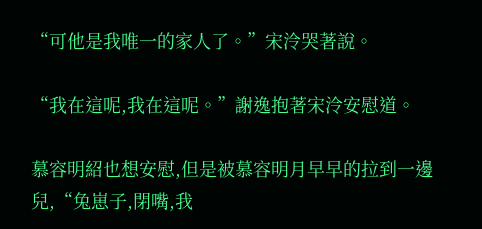“可他是我唯一的家人了。”宋泠哭著說。

“我在這呢,我在這呢。”謝逸抱著宋泠安慰道。

慕容明紹也想安慰,但是被慕容明月早早的拉到一邊兒,“兔崽子,閉嘴,我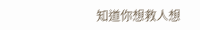知道你想救人想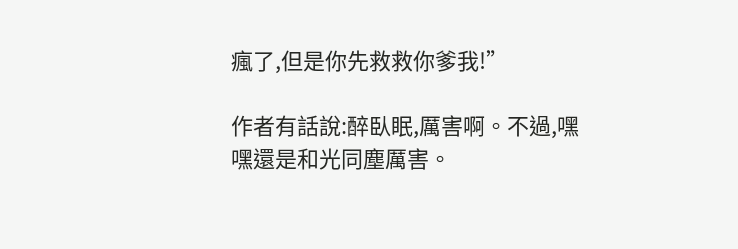瘋了,但是你先救救你爹我!”

作者有話說:醉臥眠,厲害啊。不過,嘿嘿還是和光同塵厲害。